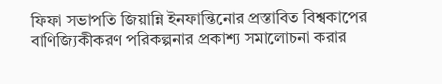ফিফা সভাপতি জিয়ান্নি ইনফান্তিনোর প্রস্তাবিত বিশ্বকাপের বাণিজ্যিকীকরণ পরিকল্পনার প্রকাশ্য সমালোচনা করার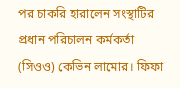পর চাকরি হারালেন সংস্থাটির প্রধান পরিচালন কর্মকর্তা (সিওও) কেভিন লামোর। ফিফা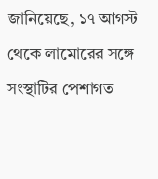জানিয়েছে, ১৭ আগস্ট থেকে লামোরের সঙ্গে সংস্থাটির পেশাগত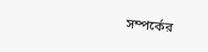সম্পর্কের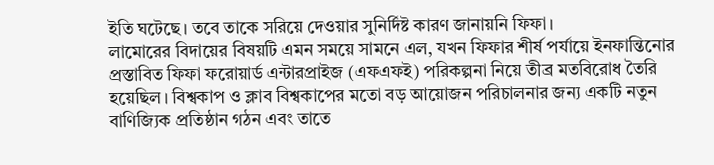ইতি ঘটেছে। তবে তাকে সরিয়ে দেওয়ার সুনির্দিষ্ট কারণ জানায়নি ফিফা।
লামোরের বিদায়ের বিষয়টি এমন সময়ে সামনে এল, যখন ফিফার শীর্ষ পর্যায়ে ইনফান্তিনোর প্রস্তাবিত ফিফা ফরোয়ার্ড এন্টারপ্রাইজ (এফএফই) পরিকল্পনা নিয়ে তীব্র মতবিরোধ তৈরি হয়েছিল। বিশ্বকাপ ও ক্লাব বিশ্বকাপের মতো বড় আয়োজন পরিচালনার জন্য একটি নতুন বাণিজ্যিক প্রতিষ্ঠান গঠন এবং তাতে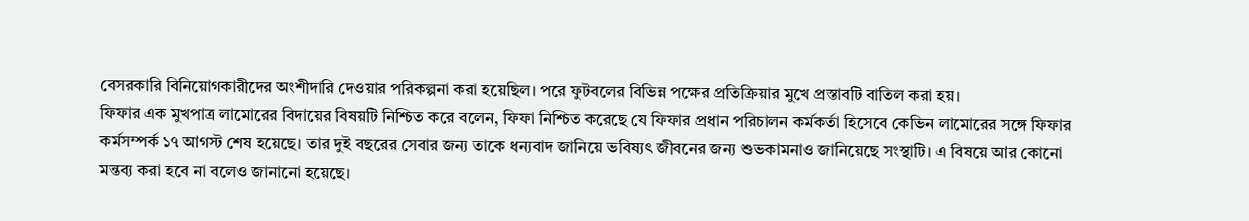বেসরকারি বিনিয়োগকারীদের অংশীদারি দেওয়ার পরিকল্পনা করা হয়েছিল। পরে ফুটবলের বিভিন্ন পক্ষের প্রতিক্রিয়ার মুখে প্রস্তাবটি বাতিল করা হয়।
ফিফার এক মুখপাত্র লামোরের বিদায়ের বিষয়টি নিশ্চিত করে বলেন, ফিফা নিশ্চিত করেছে যে ফিফার প্রধান পরিচালন কর্মকর্তা হিসেবে কেভিন লামোরের সঙ্গে ফিফার কর্মসম্পর্ক ১৭ আগস্ট শেষ হয়েছে। তার দুই বছরের সেবার জন্য তাকে ধন্যবাদ জানিয়ে ভবিষ্যৎ জীবনের জন্য শুভকামনাও জানিয়েছে সংস্থাটি। এ বিষয়ে আর কোনো মন্তব্য করা হবে না বলেও জানানো হয়েছে।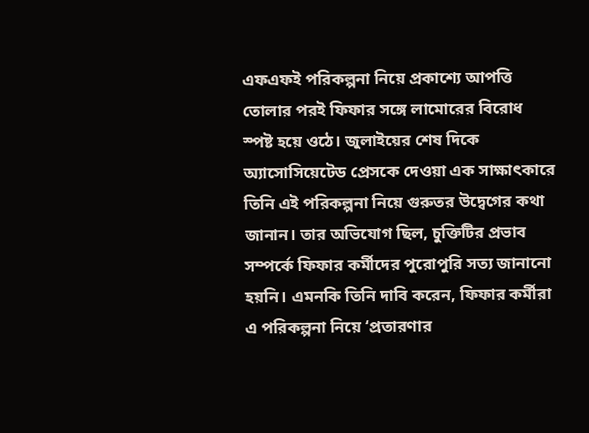এফএফই পরিকল্পনা নিয়ে প্রকাশ্যে আপত্তি তোলার পরই ফিফার সঙ্গে লামোরের বিরোধ স্পষ্ট হয়ে ওঠে। জুলাইয়ের শেষ দিকে অ্যাসোসিয়েটেড প্রেসকে দেওয়া এক সাক্ষাৎকারে তিনি এই পরিকল্পনা নিয়ে গুরুতর উদ্বেগের কথা জানান। তার অভিযোগ ছিল, চুক্তিটির প্রভাব সম্পর্কে ফিফার কর্মীদের পুরোপুরি সত্য জানানো হয়নি। এমনকি তিনি দাবি করেন, ফিফার কর্মীরা এ পরিকল্পনা নিয়ে ‘প্রতারণার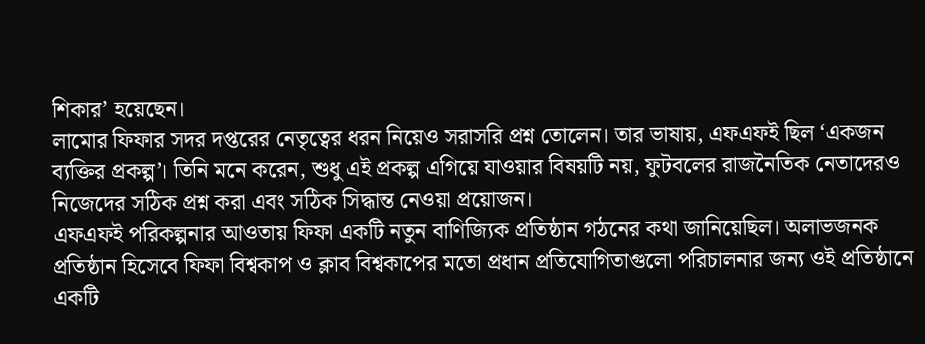শিকার’ হয়েছেন।
লামোর ফিফার সদর দপ্তরের নেতৃত্বের ধরন নিয়েও সরাসরি প্রশ্ন তোলেন। তার ভাষায়, এফএফই ছিল ‘একজন ব্যক্তির প্রকল্প’। তিনি মনে করেন, শুধু এই প্রকল্প এগিয়ে যাওয়ার বিষয়টি নয়, ফুটবলের রাজনৈতিক নেতাদেরও নিজেদের সঠিক প্রশ্ন করা এবং সঠিক সিদ্ধান্ত নেওয়া প্রয়োজন।
এফএফই পরিকল্পনার আওতায় ফিফা একটি নতুন বাণিজ্যিক প্রতিষ্ঠান গঠনের কথা জানিয়েছিল। অলাভজনক প্রতিষ্ঠান হিসেবে ফিফা বিশ্বকাপ ও ক্লাব বিশ্বকাপের মতো প্রধান প্রতিযোগিতাগুলো পরিচালনার জন্য ওই প্রতিষ্ঠানে একটি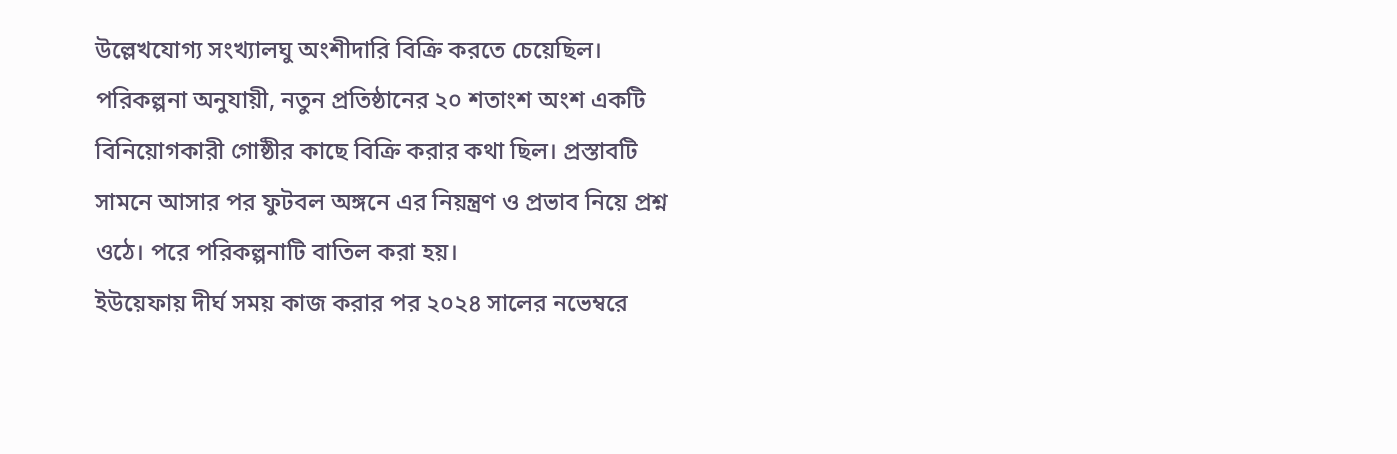উল্লেখযোগ্য সংখ্যালঘু অংশীদারি বিক্রি করতে চেয়েছিল। পরিকল্পনা অনুযায়ী, নতুন প্রতিষ্ঠানের ২০ শতাংশ অংশ একটি বিনিয়োগকারী গোষ্ঠীর কাছে বিক্রি করার কথা ছিল। প্রস্তাবটি সামনে আসার পর ফুটবল অঙ্গনে এর নিয়ন্ত্রণ ও প্রভাব নিয়ে প্রশ্ন ওঠে। পরে পরিকল্পনাটি বাতিল করা হয়।
ইউয়েফায় দীর্ঘ সময় কাজ করার পর ২০২৪ সালের নভেম্বরে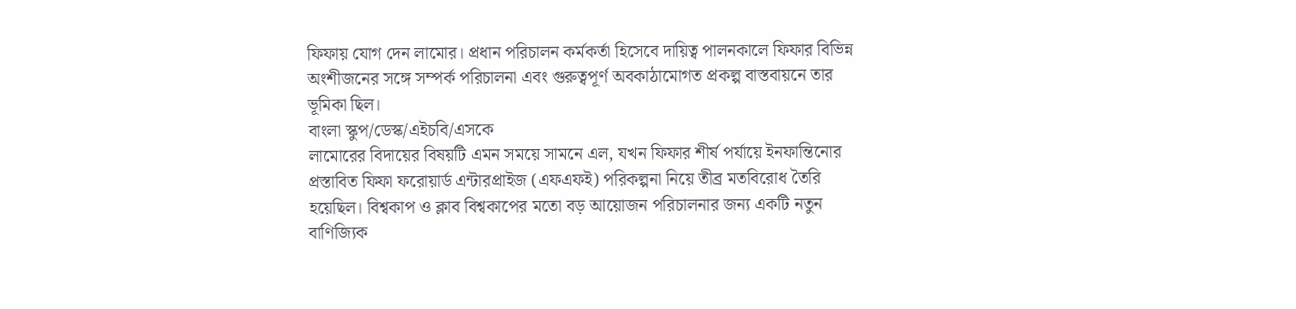ফিফায় যোগ দেন লামোর। প্রধান পরিচালন কর্মকর্তা হিসেবে দায়িত্ব পালনকালে ফিফার বিভিন্ন অংশীজনের সঙ্গে সম্পর্ক পরিচালনা এবং গুরুত্বপূর্ণ অবকাঠামোগত প্রকল্প বাস্তবায়নে তার ভূমিকা ছিল।
বাংলা স্কুপ/ডেস্ক/এইচবি/এসকে
লামোরের বিদায়ের বিষয়টি এমন সময়ে সামনে এল, যখন ফিফার শীর্ষ পর্যায়ে ইনফান্তিনোর প্রস্তাবিত ফিফা ফরোয়ার্ড এন্টারপ্রাইজ (এফএফই) পরিকল্পনা নিয়ে তীব্র মতবিরোধ তৈরি হয়েছিল। বিশ্বকাপ ও ক্লাব বিশ্বকাপের মতো বড় আয়োজন পরিচালনার জন্য একটি নতুন বাণিজ্যিক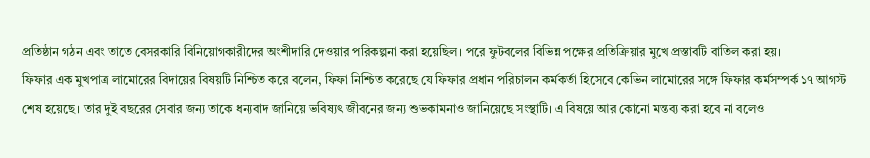প্রতিষ্ঠান গঠন এবং তাতে বেসরকারি বিনিয়োগকারীদের অংশীদারি দেওয়ার পরিকল্পনা করা হয়েছিল। পরে ফুটবলের বিভিন্ন পক্ষের প্রতিক্রিয়ার মুখে প্রস্তাবটি বাতিল করা হয়।
ফিফার এক মুখপাত্র লামোরের বিদায়ের বিষয়টি নিশ্চিত করে বলেন, ফিফা নিশ্চিত করেছে যে ফিফার প্রধান পরিচালন কর্মকর্তা হিসেবে কেভিন লামোরের সঙ্গে ফিফার কর্মসম্পর্ক ১৭ আগস্ট শেষ হয়েছে। তার দুই বছরের সেবার জন্য তাকে ধন্যবাদ জানিয়ে ভবিষ্যৎ জীবনের জন্য শুভকামনাও জানিয়েছে সংস্থাটি। এ বিষয়ে আর কোনো মন্তব্য করা হবে না বলেও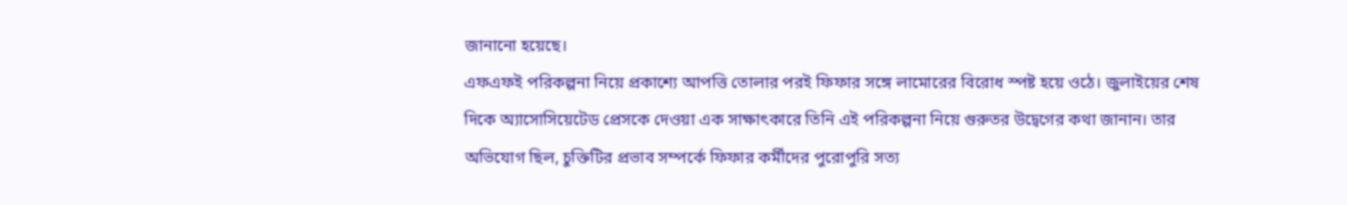জানানো হয়েছে।
এফএফই পরিকল্পনা নিয়ে প্রকাশ্যে আপত্তি তোলার পরই ফিফার সঙ্গে লামোরের বিরোধ স্পষ্ট হয়ে ওঠে। জুলাইয়ের শেষ দিকে অ্যাসোসিয়েটেড প্রেসকে দেওয়া এক সাক্ষাৎকারে তিনি এই পরিকল্পনা নিয়ে গুরুতর উদ্বেগের কথা জানান। তার অভিযোগ ছিল, চুক্তিটির প্রভাব সম্পর্কে ফিফার কর্মীদের পুরোপুরি সত্য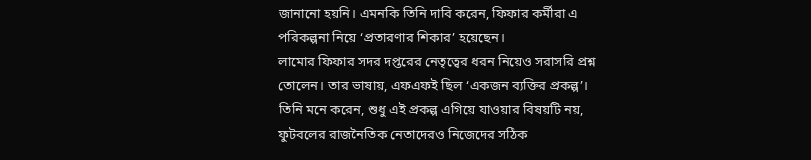জানানো হয়নি। এমনকি তিনি দাবি করেন, ফিফার কর্মীরা এ পরিকল্পনা নিয়ে ‘প্রতারণার শিকার’ হয়েছেন।
লামোর ফিফার সদর দপ্তরের নেতৃত্বের ধরন নিয়েও সরাসরি প্রশ্ন তোলেন। তার ভাষায়, এফএফই ছিল ‘একজন ব্যক্তির প্রকল্প’। তিনি মনে করেন, শুধু এই প্রকল্প এগিয়ে যাওয়ার বিষয়টি নয়, ফুটবলের রাজনৈতিক নেতাদেরও নিজেদের সঠিক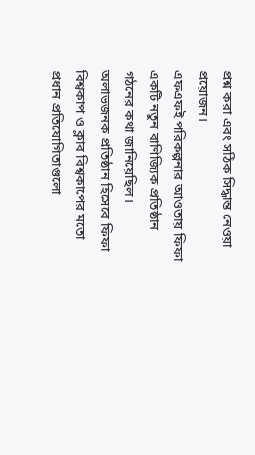প্রশ্ন করা এবং সঠিক সিদ্ধান্ত নেওয়া প্রয়োজন।
এফএফই পরিকল্পনার আওতায় ফিফা একটি নতুন বাণিজ্যিক প্রতিষ্ঠান গঠনের কথা জানিয়েছিল। অলাভজনক প্রতিষ্ঠান হিসেবে ফিফা বিশ্বকাপ ও ক্লাব বিশ্বকাপের মতো প্রধান প্রতিযোগিতাগুলো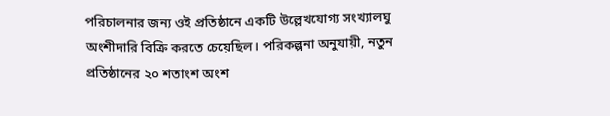পরিচালনার জন্য ওই প্রতিষ্ঠানে একটি উল্লেখযোগ্য সংখ্যালঘু অংশীদারি বিক্রি করতে চেয়েছিল। পরিকল্পনা অনুযায়ী, নতুন প্রতিষ্ঠানের ২০ শতাংশ অংশ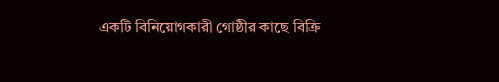একটি বিনিয়োগকারী গোষ্ঠীর কাছে বিক্রি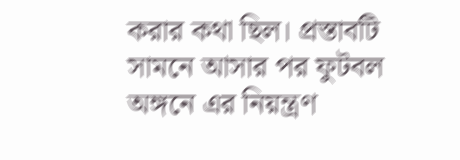করার কথা ছিল। প্রস্তাবটি সামনে আসার পর ফুটবল অঙ্গনে এর নিয়ন্ত্রণ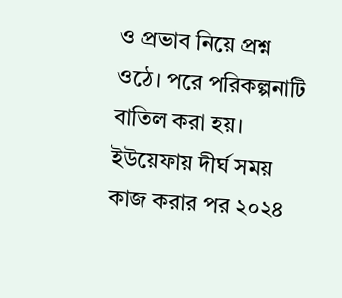ও প্রভাব নিয়ে প্রশ্ন ওঠে। পরে পরিকল্পনাটি বাতিল করা হয়।
ইউয়েফায় দীর্ঘ সময় কাজ করার পর ২০২৪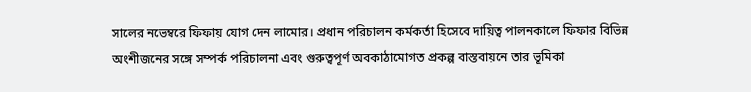সালের নভেম্বরে ফিফায় যোগ দেন লামোর। প্রধান পরিচালন কর্মকর্তা হিসেবে দায়িত্ব পালনকালে ফিফার বিভিন্ন অংশীজনের সঙ্গে সম্পর্ক পরিচালনা এবং গুরুত্বপূর্ণ অবকাঠামোগত প্রকল্প বাস্তবায়নে তার ভূমিকা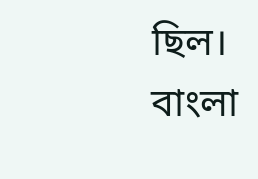ছিল।
বাংলা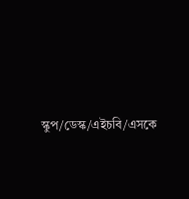স্কুপ/ডেস্ক/এইচবি/এসকে